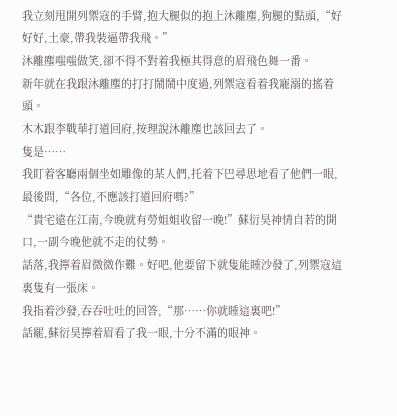我立刻甩開列禦寇的手臂,抱大腿似的抱上沐離塵,狗腿的點頭,“好好好,土豪,帶我裝逼帶我飛。”
沐離塵嗤嗤做笑,卻不得不對着我極其得意的眉飛色舞一番。
新年就在我跟沐離塵的打打鬧鬧中度過,列禦寇看着我寵溺的搖着頭。
木木跟李戰華打道回府,按理說沐離塵也該回去了。
隻是……
我盯着客廳兩個坐如雕像的某人們,托着下巴尋思地看了他們一眼,最後問,“各位,不應該打道回府嗎?”
“貴宅遠在江南,今晚就有勞姐姐收留一晚!”蘇衍昊神情自若的開口,一副今晚他就不走的仗勢。
話落,我擰着眉微微作難。好吧,他要留下就隻能睡沙發了,列禦寇這裏隻有一張床。
我指着沙發,吞吞吐吐的回答,“那……你就睡這裏吧!”
話罷,蘇衍昊擰着眉看了我一眼,十分不滿的眼神。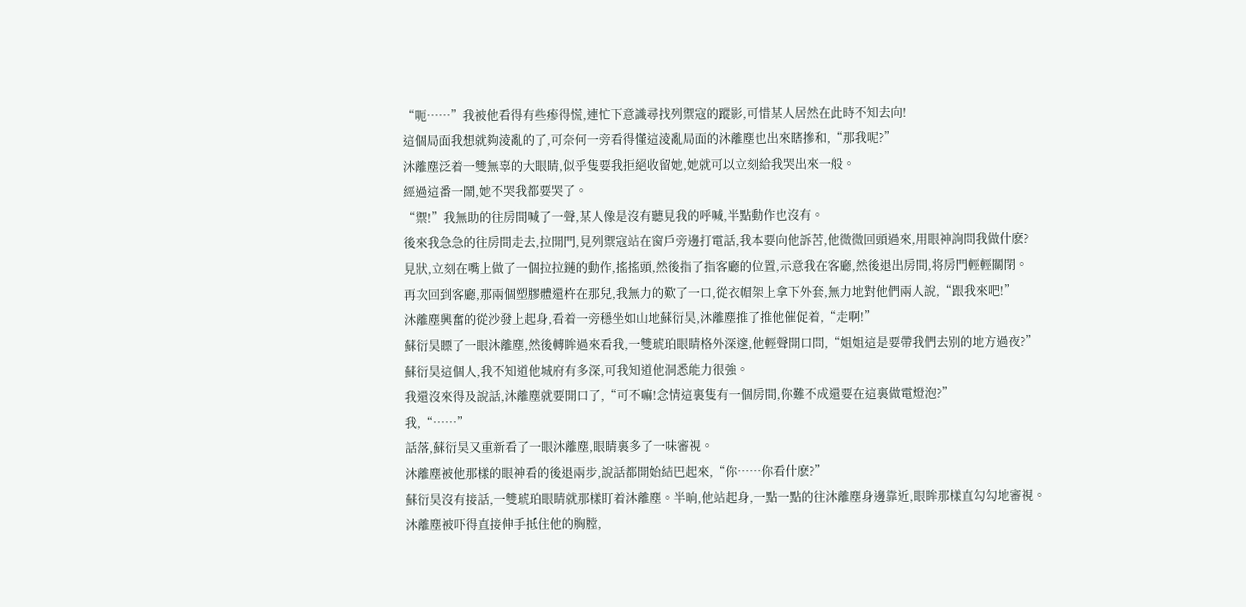“呃……”我被他看得有些瘆得慌,連忙下意識尋找列禦寇的蹤影,可惜某人居然在此時不知去向!
這個局面我想就夠淩亂的了,可奈何一旁看得懂這淩亂局面的沐離塵也出來瞎摻和,“那我呢?”
沐離塵泛着一雙無辜的大眼睛,似乎隻要我拒絕收留她,她就可以立刻給我哭出來一般。
經過這番一鬧,她不哭我都要哭了。
“禦!”我無助的往房間喊了一聲,某人像是沒有聽見我的呼喊,半點動作也沒有。
後來我急急的往房間走去,拉開門,見列禦寇站在窗戶旁邊打電話,我本要向他訴苦,他微微回頭過來,用眼神詢問我做什麽?
見狀,立刻在嘴上做了一個拉拉鏈的動作,搖搖頭,然後指了指客廳的位置,示意我在客廳,然後退出房間,将房門輕輕關閉。
再次回到客廳,那兩個塑膠體還杵在那兒,我無力的歎了一口,從衣帽架上拿下外套,無力地對他們兩人說,“跟我來吧!”
沐離塵興奮的從沙發上起身,看着一旁穩坐如山地蘇衍昊,沐離塵推了推他催促着,“走啊!”
蘇衍昊瞟了一眼沐離塵,然後轉眸過來看我,一雙琥珀眼睛格外深邃,他輕聲開口問,“姐姐這是要帶我們去别的地方過夜?”
蘇衍昊這個人,我不知道他城府有多深,可我知道他洞悉能力很強。
我還沒來得及說話,沐離塵就要開口了,“可不嘛!念情這裏隻有一個房間,你難不成還要在這裏做電燈泡?”
我,“……”
話落,蘇衍昊又重新看了一眼沐離塵,眼睛裏多了一味審視。
沐離塵被他那樣的眼神看的後退兩步,說話都開始結巴起來,“你……你看什麽?”
蘇衍昊沒有接話,一雙琥珀眼睛就那樣盯着沐離塵。半晌,他站起身,一點一點的往沐離塵身邊靠近,眼眸那樣直勾勾地審視。
沐離塵被吓得直接伸手抵住他的胸膛,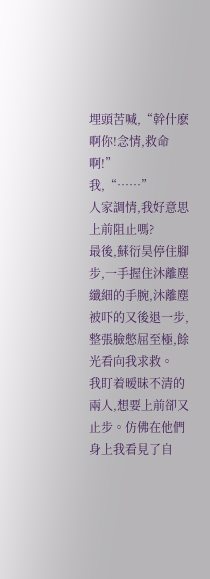埋頭苦喊,“幹什麽啊你!念情,救命啊!”
我,“……”
人家調情,我好意思上前阻止嗎?
最後,蘇衍昊停住腳步,一手握住沐離塵纖細的手腕,沐離塵被吓的又後退一步,整張臉憋屈至極,餘光看向我求救。
我盯着暧昧不清的兩人,想要上前卻又止步。仿佛在他們身上我看見了自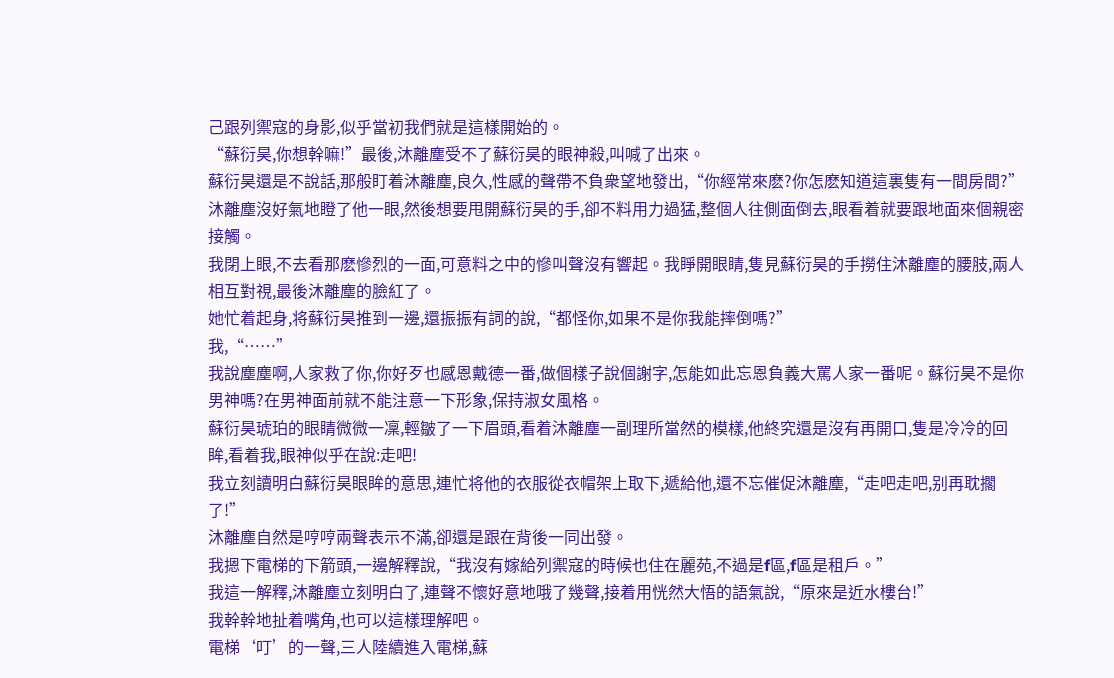己跟列禦寇的身影,似乎當初我們就是這樣開始的。
“蘇衍昊,你想幹嘛!”最後,沐離塵受不了蘇衍昊的眼神殺,叫喊了出來。
蘇衍昊還是不說話,那般盯着沐離塵,良久,性感的聲帶不負衆望地發出,“你經常來麽?你怎麽知道這裏隻有一間房間?”
沐離塵沒好氣地瞪了他一眼,然後想要甩開蘇衍昊的手,卻不料用力過猛,整個人往側面倒去,眼看着就要跟地面來個親密接觸。
我閉上眼,不去看那麽慘烈的一面,可意料之中的慘叫聲沒有響起。我睜開眼睛,隻見蘇衍昊的手撈住沐離塵的腰肢,兩人相互對視,最後沐離塵的臉紅了。
她忙着起身,将蘇衍昊推到一邊,還振振有詞的說,“都怪你,如果不是你我能摔倒嗎?”
我,“……”
我說塵塵啊,人家救了你,你好歹也感恩戴德一番,做個樣子說個謝字,怎能如此忘恩負義大罵人家一番呢。蘇衍昊不是你男神嗎?在男神面前就不能注意一下形象,保持淑女風格。
蘇衍昊琥珀的眼睛微微一凜,輕皺了一下眉頭,看着沐離塵一副理所當然的模樣,他終究還是沒有再開口,隻是冷冷的回眸,看着我,眼神似乎在說:走吧!
我立刻讀明白蘇衍昊眼眸的意思,連忙将他的衣服從衣帽架上取下,遞給他,還不忘催促沐離塵,“走吧走吧,别再耽擱了!”
沐離塵自然是哼哼兩聲表示不滿,卻還是跟在背後一同出發。
我摁下電梯的下箭頭,一邊解釋說,“我沒有嫁給列禦寇的時候也住在麗苑,不過是f區,f區是租戶。”
我這一解釋,沐離塵立刻明白了,連聲不懷好意地哦了幾聲,接着用恍然大悟的語氣說,“原來是近水樓台!”
我幹幹地扯着嘴角,也可以這樣理解吧。
電梯‘叮’的一聲,三人陸續進入電梯,蘇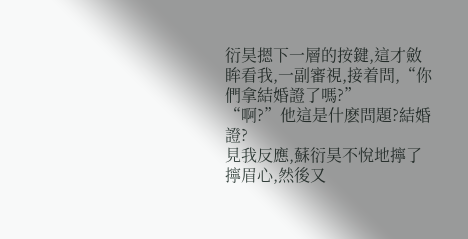衍昊摁下一層的按鍵,這才斂眸看我,一副審視,接着問,“你們拿結婚證了嗎?”
“啊?”他這是什麽問題?結婚證?
見我反應,蘇衍昊不悅地擰了擰眉心,然後又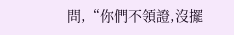問,“你們不領證,沒擺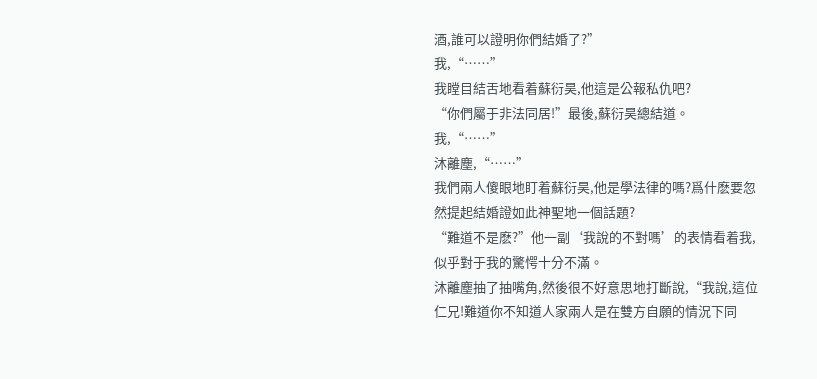酒,誰可以證明你們結婚了?”
我,“……”
我瞠目結舌地看着蘇衍昊,他這是公報私仇吧?
“你們屬于非法同居!”最後,蘇衍昊總結道。
我,“……”
沐離塵,“……”
我們兩人傻眼地盯着蘇衍昊,他是學法律的嗎?爲什麽要忽然提起結婚證如此神聖地一個話題?
“難道不是麽?”他一副‘我說的不對嗎’的表情看着我,似乎對于我的驚愕十分不滿。
沐離塵抽了抽嘴角,然後很不好意思地打斷說,“我說,這位仁兄!難道你不知道人家兩人是在雙方自願的情況下同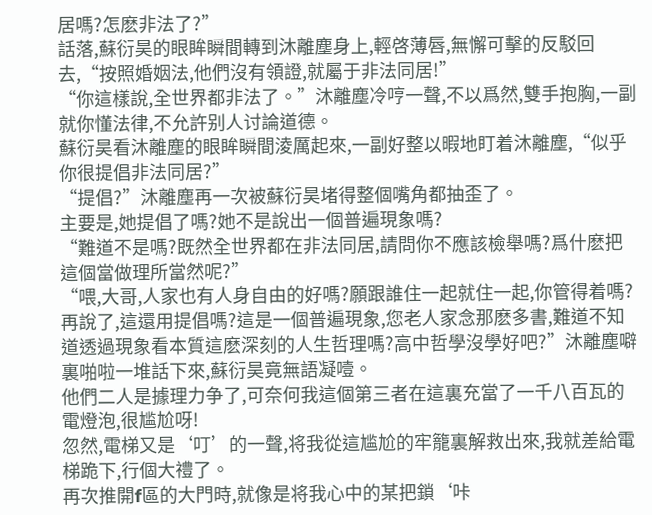居嗎?怎麽非法了?”
話落,蘇衍昊的眼眸瞬間轉到沐離塵身上,輕啓薄唇,無懈可擊的反駁回去,“按照婚姻法,他們沒有領證,就屬于非法同居!”
“你這樣說,全世界都非法了。”沐離塵冷哼一聲,不以爲然,雙手抱胸,一副就你懂法律,不允許别人讨論道德。
蘇衍昊看沐離塵的眼眸瞬間淩厲起來,一副好整以暇地盯着沐離塵,“似乎你很提倡非法同居?”
“提倡?”沐離塵再一次被蘇衍昊堵得整個嘴角都抽歪了。
主要是,她提倡了嗎?她不是說出一個普遍現象嗎?
“難道不是嗎?既然全世界都在非法同居,請問你不應該檢舉嗎?爲什麽把這個當做理所當然呢?”
“喂,大哥,人家也有人身自由的好嗎?願跟誰住一起就住一起,你管得着嗎?再說了,這還用提倡嗎?這是一個普遍現象,您老人家念那麽多書,難道不知道透過現象看本質這麽深刻的人生哲理嗎?高中哲學沒學好吧?”沐離塵噼裏啪啦一堆話下來,蘇衍昊竟無語凝噎。
他們二人是據理力争了,可奈何我這個第三者在這裏充當了一千八百瓦的電燈泡,很尴尬呀!
忽然,電梯又是‘叮’的一聲,将我從這尴尬的牢籠裏解救出來,我就差給電梯跪下,行個大禮了。
再次推開f區的大門時,就像是将我心中的某把鎖‘咔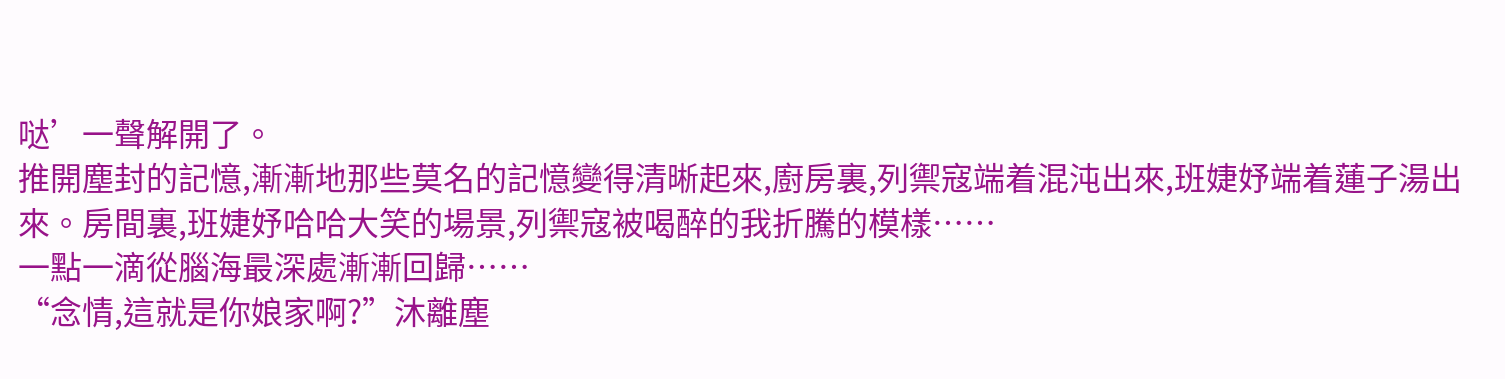哒’一聲解開了。
推開塵封的記憶,漸漸地那些莫名的記憶變得清晰起來,廚房裏,列禦寇端着混沌出來,班婕妤端着蓮子湯出來。房間裏,班婕妤哈哈大笑的場景,列禦寇被喝醉的我折騰的模樣……
一點一滴從腦海最深處漸漸回歸……
“念情,這就是你娘家啊?”沐離塵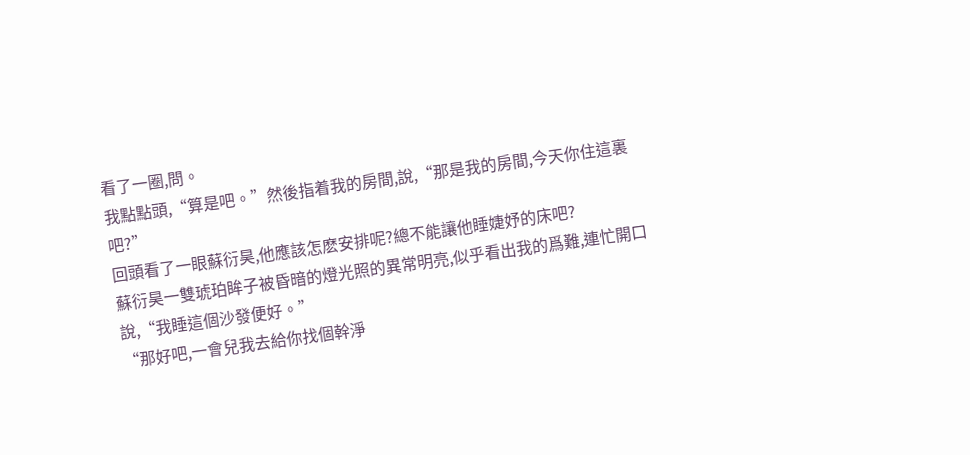看了一圈,問。
我點點頭,“算是吧。”然後指着我的房間,說,“那是我的房間,今天你住這裏吧?”
回頭看了一眼蘇衍昊,他應該怎麽安排呢?總不能讓他睡婕妤的床吧?
蘇衍昊一雙琥珀眸子被昏暗的燈光照的異常明亮,似乎看出我的爲難,連忙開口說,“我睡這個沙發便好。”
“那好吧,一會兒我去給你找個幹淨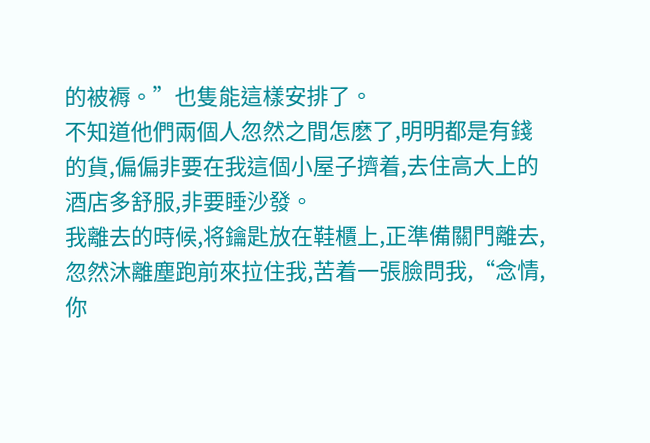的被褥。”也隻能這樣安排了。
不知道他們兩個人忽然之間怎麽了,明明都是有錢的貨,偏偏非要在我這個小屋子擠着,去住高大上的酒店多舒服,非要睡沙發。
我離去的時候,将鑰匙放在鞋櫃上,正準備關門離去,忽然沐離塵跑前來拉住我,苦着一張臉問我,“念情,你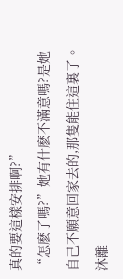真的要這樣安排啊?”
“怎麽了嗎?”她有什麽不滿意嗎?是她自己不願意回家去的,那隻能住這裏了。
沐離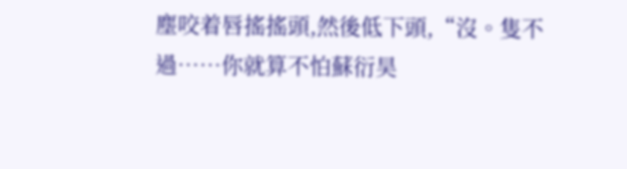塵咬着唇搖搖頭,然後低下頭,“沒。隻不過……你就算不怕蘇衍昊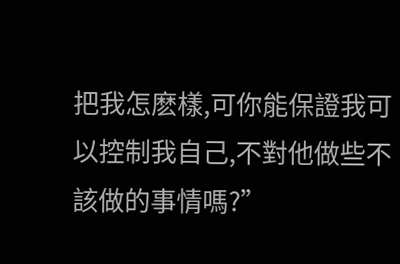把我怎麽樣,可你能保證我可以控制我自己,不對他做些不該做的事情嗎?”